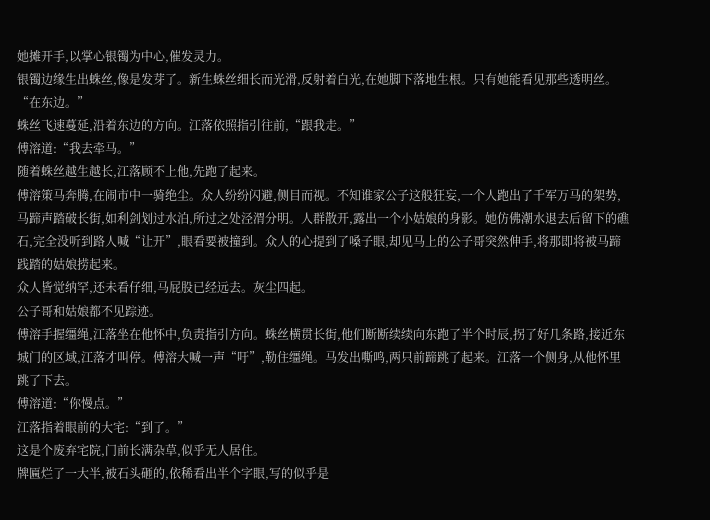她摊开手,以掌心银镯为中心,催发灵力。
银镯边缘生出蛛丝,像是发芽了。新生蛛丝细长而光滑,反射着白光,在她脚下落地生根。只有她能看见那些透明丝。“在东边。”
蛛丝飞速蔓延,沿着东边的方向。江落依照指引往前,“跟我走。”
傅溶道:“我去牵马。”
随着蛛丝越生越长,江落顾不上他,先跑了起来。
傅溶策马奔腾,在闹市中一骑绝尘。众人纷纷闪避,侧目而视。不知谁家公子这般狂妄,一个人跑出了千军万马的架势,马蹄声踏破长街,如利剑划过水泊,所过之处泾渭分明。人群散开,露出一个小姑娘的身影。她仿佛潮水退去后留下的礁石,完全没听到路人喊“让开”,眼看要被撞到。众人的心提到了嗓子眼,却见马上的公子哥突然伸手,将那即将被马蹄践踏的姑娘捞起来。
众人皆觉纳罕,还未看仔细,马屁股已经远去。灰尘四起。
公子哥和姑娘都不见踪迹。
傅溶手握缰绳,江落坐在他怀中,负责指引方向。蛛丝横贯长街,他们断断续续向东跑了半个时辰,拐了好几条路,接近东城门的区域,江落才叫停。傅溶大喊一声“吁”,勒住缰绳。马发出嘶鸣,两只前蹄跳了起来。江落一个侧身,从他怀里跳了下去。
傅溶道:“你慢点。”
江落指着眼前的大宅:“到了。”
这是个废弃宅院,门前长满杂草,似乎无人居住。
牌匾烂了一大半,被石头砸的,依稀看出半个字眼,写的似乎是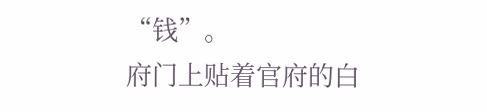“钱”。
府门上贴着官府的白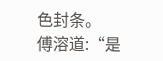色封条。
傅溶道:“是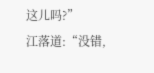这儿吗?”
江落道:“没错,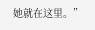她就在这里。”